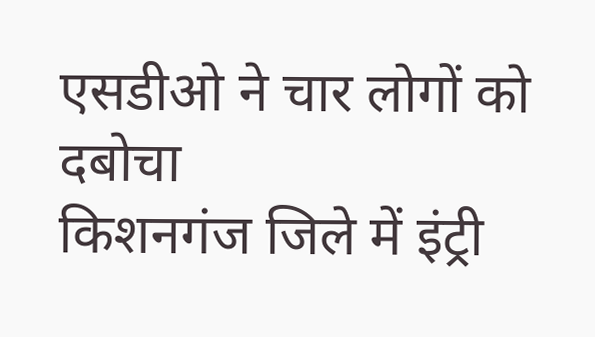एसडीओ ने चार लोगों को दबोचा
किशनगंज जिले में इंट्री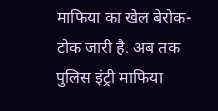माफिया का खेल बेरोक-टोक जारी है. अब तक पुलिस इंट्री माफिया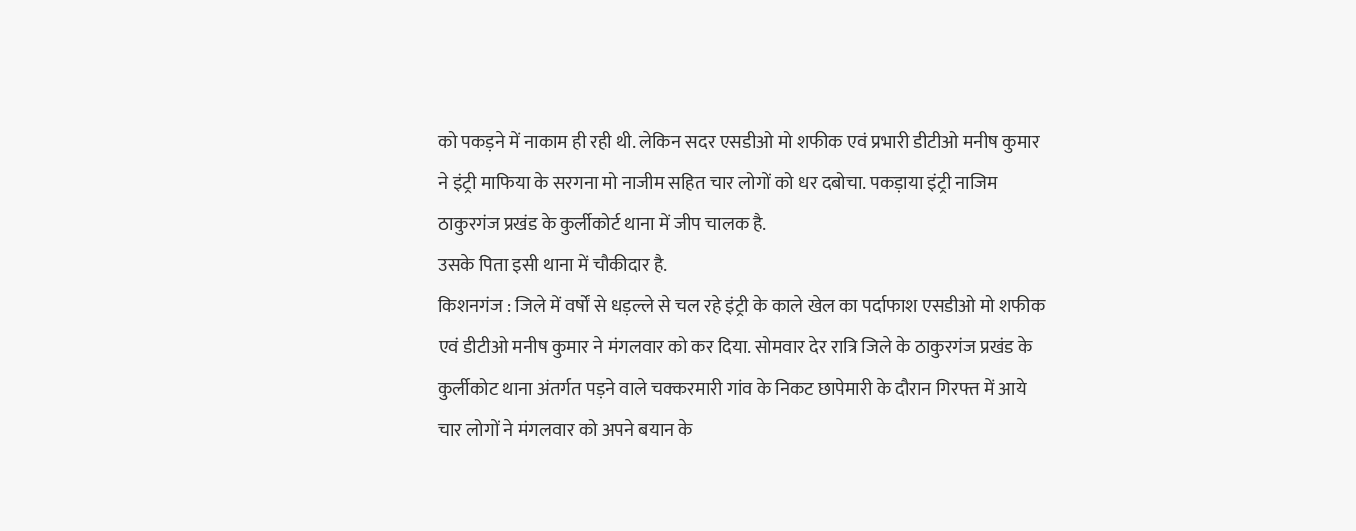को पकड़ने में नाकाम ही रही थी. लेकिन सदर एसडीओ मो शफीक एवं प्रभारी डीटीओ मनीष कुमार ने इंट्री माफिया के सरगना मो नाजीम सहित चार लोगों को धर दबोचा. पकड़ाया इंट्री नाजिम ठाकुरगंज प्रखंड के कुर्लीकोर्ट थाना में जीप चालक है.
उसके पिता इसी थाना में चौकीदार है.
किशनगंज : जिले में वर्षों से धड़ल्ले से चल रहे इंट्री के काले खेल का पर्दाफाश एसडीओ मो शफीक एवं डीटीओ मनीष कुमार ने मंगलवार को कर दिया. सोमवार देर रात्रि जिले के ठाकुरगंज प्रखंड के कुर्लीकोट थाना अंतर्गत पड़ने वाले चक्करमारी गांव के निकट छापेमारी के दौरान गिरफ्त में आये चार लोगों ने मंगलवार को अपने बयान के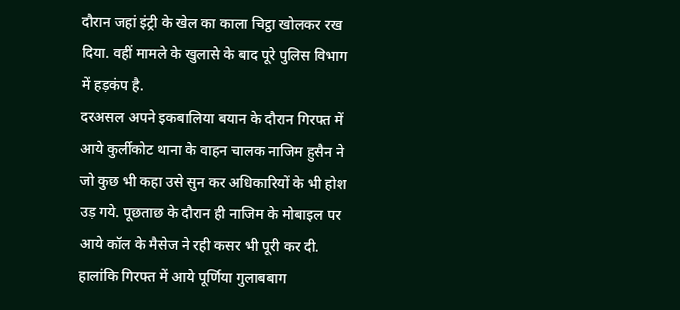दौरान जहां इंट्री के खेल का काला चिट्ठा खोलकर रख दिया. वहीं मामले के खुलासे के बाद पूरे पुलिस विभाग में हड़कंप है.
दरअसल अपने इकबालिया बयान के दौरान गिरफ्त में आये कुर्लीकोट थाना के वाहन चालक नाजिम हुसैन ने जो कुछ भी कहा उसे सुन कर अधिकारियों के भी होश उड़ गये. पूछताछ के दौरान ही नाजिम के मोबाइल पर आये कॉल के मैसेज ने रही कसर भी पूरी कर दी. हालांकि गिरफ्त में आये पूर्णिया गुलाबबाग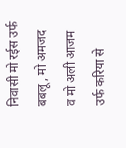निवासी मो रईस उर्फ बबलू, मो अमजद व मो अली आजम उर्फ करिया से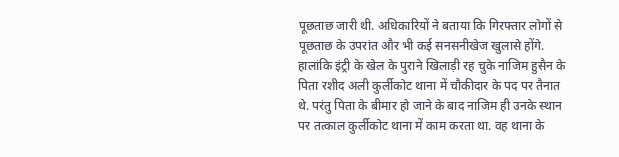पूछताछ जारी थी. अधिकारियों ने बताया कि गिरफ्तार लोगों से पूछताछ के उपरांत और भी कई सनसनीखेज खुलासे होंगे.
हालांकि इंट्री के खेल के पुराने खिलाड़ी रह चुके नाजिम हुसैन के पिता रशीद अली कुर्लीकोट थाना में चौकीदार के पद पर तैनात थे. परंतु पिता के बीमार हो जाने के बाद नाजिम ही उनके स्थान पर तत्काल कुर्लीकोट थाना में काम करता था. वह थाना के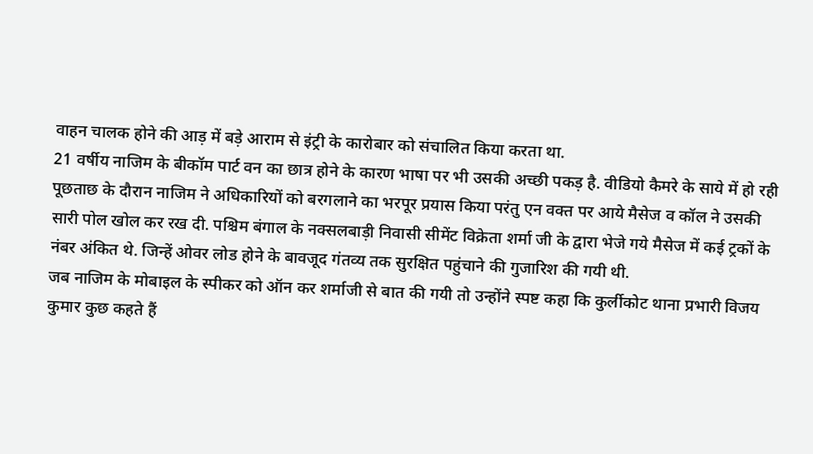वाहन चालक होने की आड़ में बड़े आराम से इंट्री के कारोबार को संचालित किया करता था.
21 वर्षीय नाजिम के बीकॉम पार्ट वन का छात्र होने के कारण भाषा पर भी उसकी अच्छी पकड़ है. वीडियो कैमरे के साये में हो रही पूछताछ के दौरान नाजिम ने अधिकारियों को बरगलाने का भरपूर प्रयास किया परंतु एन वक्त पर आये मैसेज व कॉल ने उसकी सारी पोल खोल कर रख दी. पश्चिम बंगाल के नक्सलबाड़ी निवासी सीमेंट विक्रेता शर्मा जी के द्वारा भेजे गये मैसेज में कई ट्रकों के नंबर अंकित थे. जिन्हें ओवर लोड होने के बावजूद गंतव्य तक सुरक्षित पहुंचाने की गुजारिश की गयी थी.
जब नाजिम के मोबाइल के स्पीकर को ऑन कर शर्माजी से बात की गयी तो उन्होंने स्पष्ट कहा कि कुर्लीकोट थाना प्रभारी विजय कुमार कुछ कहते हैं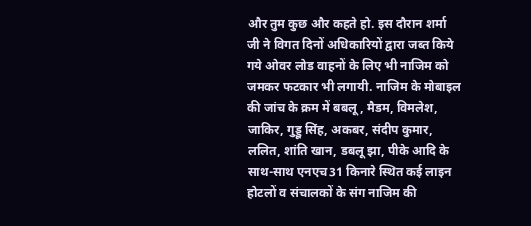और तुम कुछ और कहते हो. इस दौरान शर्मा जी ने विगत दिनों अधिकारियों द्वारा जब्त किये गये ओवर लोड वाहनों के लिए भी नाजिम को जमकर फटकार भी लगायी. नाजिम के मोबाइल की जांच के क्रम में बबलू, मैडम, विमलेश, जाकिर, गुड्डू सिंह, अकबर, संदीप कुमार, ललित, शांति खान, डबलू झा, पीके आदि के साथ-साथ एनएच31 किनारे स्थित कई लाइन होटलों व संचालकों के संग नाजिम की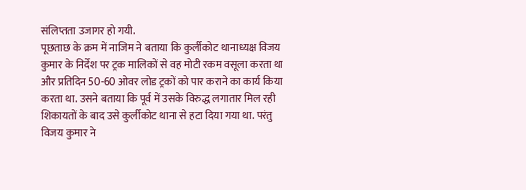संलिप्तता उजागर हो गयी.
पूछताछ के क्रम में नाजिम ने बताया कि कुर्लीकोट थानाध्यक्ष विजय कुमार के निर्देश पर ट्रक मालिकों से वह मोटी रकम वसूला करता था और प्रतिदिन 50-60 ओवर लोड ट्रकों को पार कराने का कार्य किया करता था. उसने बताया कि पूर्व में उसके विरुद्ध लगातार मिल रही शिकायतों के बाद उसे कुर्लीकोट थाना से हटा दिया गया था. परंतु विजय कुमार ने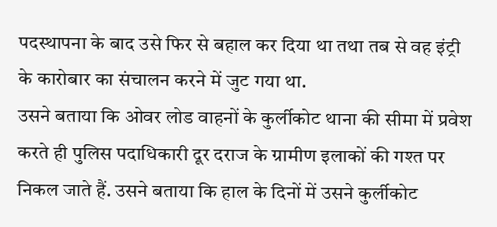पदस्थापना के बाद उसे फिर से बहाल कर दिया था तथा तब से वह इंट्री के कारोबार का संचालन करने में जुट गया था.
उसने बताया कि ओवर लोड वाहनों के कुर्लीकोट थाना की सीमा में प्रवेश करते ही पुलिस पदाधिकारी दूर दराज के ग्रामीण इलाकों की गश्त पर निकल जाते हैं. उसने बताया कि हाल के दिनों में उसने कुर्लीकोट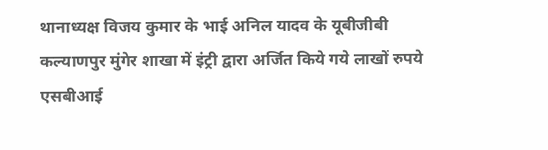थानाध्यक्ष विजय कुमार के भाई अनिल यादव के यूबीजीबी कल्याणपुर मुंगेर शाखा में इंट्री द्वारा अर्जित किये गये लाखों रुपये एसबीआई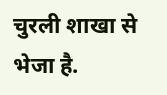चुरली शाखा से भेजा है.